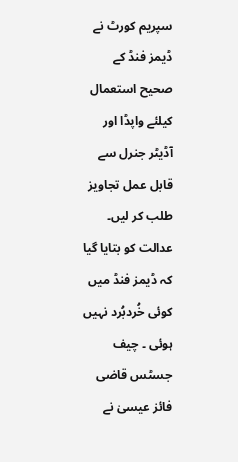سپریم کورٹ نے ڈیمز فنڈ کے صحیح استعمال کیلئے واپڈا اور آڈیٹر جنرل سے قابل عمل تجاویز طلب کر لیں۔ عدالت کو بتایا گیا کہ ڈیمز فنڈ میں کوئی خُردبُرد نہیں ہوئی ۔ چیف جسٹس قاضی فائز عیسیٰ نے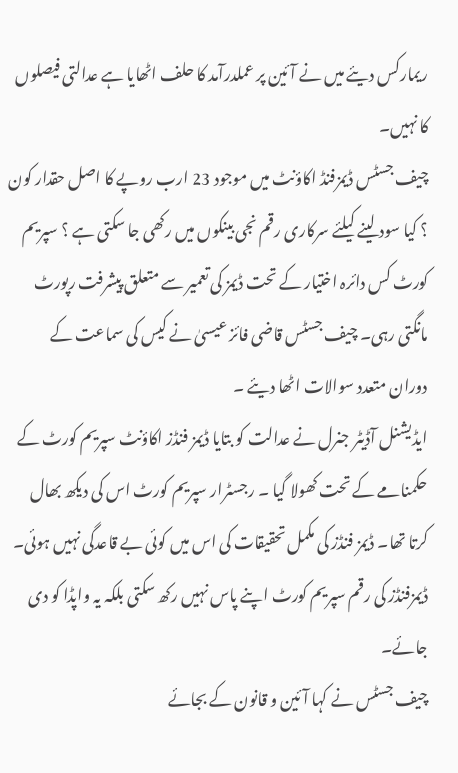ریمارکس دیئے میں نے آئین پر عملدرآمد کا حلف اٹھایا ہے عدالتی فیصلوں کا نہیں۔
چیف جسٹس ڈیمزفنڈ اکاؤنٹ میں موجود 23 ارب روپے کا اصل حقدار کون ؟ کیا سود لینے کیلئے سرکاری رقم نجی بینکوں میں رکھی جا سکتی ہے ؟ سپریم کورٹ کس دائرہ اختیار کے تحت ڈیمز کی تعمیر سے متعلق پیشرفت رپورٹ مانگتی رہی۔ چیف جسٹس قاضی فائز عیسیٰ نے کیس کی سماعت کے دوران متعدد سوالات اٹھا دیئے ۔
ایڈیشنل آڈیٹر جنرل نے عدالت کو بتایا ڈیمز فنڈز اکاؤنٹ سپریم کورٹ کے حکمنامے کے تحت کھولا گیا ۔ رجسٹرار سپریم کورٹ اس کی دیکھ بھال کرتا تھا۔ ڈیمز فنڈز کی مکمل تحقیقات کی اس میں کوئی بے قاعدگی نہیں ہوئی۔ ڈیمزفنڈز کی رقم سپریم کورٹ اپنے پاس نہیں رکھ سکتی بلکہ یہ واپڈا کو دی جائے۔
چیف جسٹس نے کہا آئین و قانون کے بجائے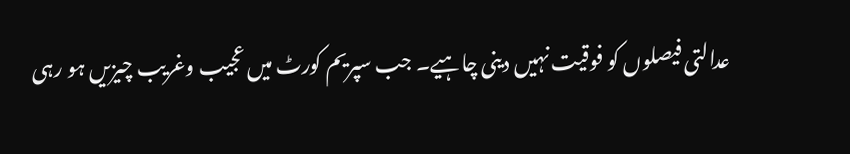عدالتی فیصلوں کو فوقیت نہیں دینی چاہیے۔ جب سپریم کورٹ میں عجیب وغریب چیزیں ہو رہی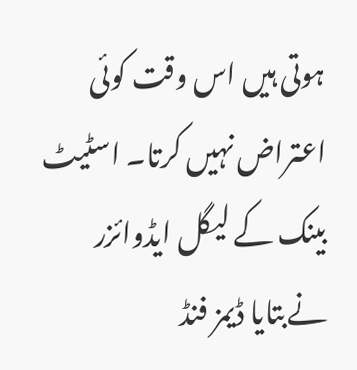ہوتی ہیں اس وقت کوئی اعتراض نہیں کرتا۔ اسٹیٹ بینک کے لیگل ایڈوائزر نےبتایا ڈیمز فنڈ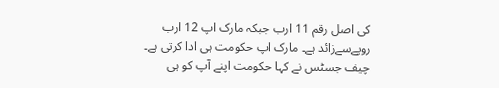کی اصل رقم 11 ارب جبکہ مارک اپ 12 ارب روپےسےزائد ہے۔ مارک اپ حکومت ہی ادا کرتی ہے۔
چیف جسٹس نے کہا حکومت اپنے آپ کو ہی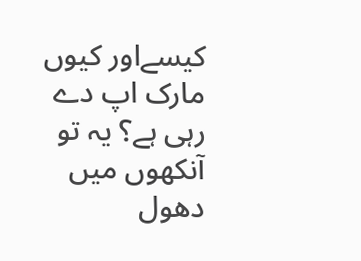کیسےاور کیوں مارک اپ دے رہی ہے؟ یہ تو آنکھوں میں دھول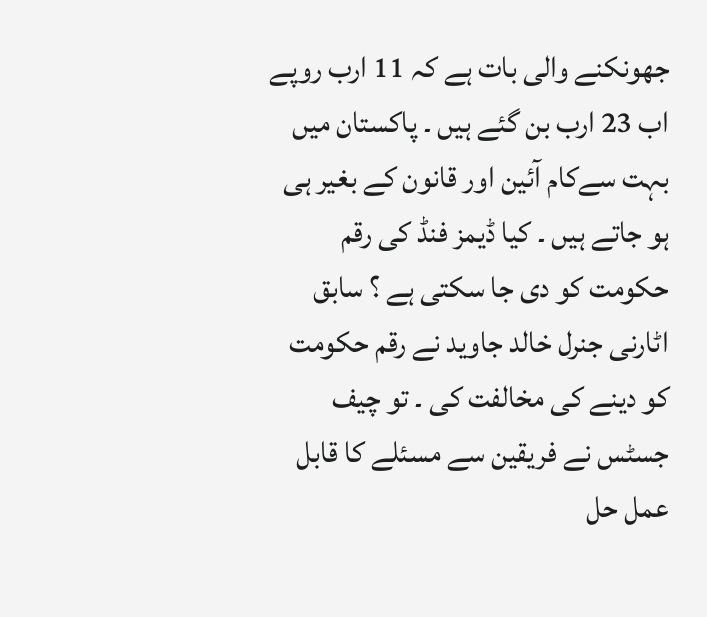جھونکنے والی بات ہے کہ 11 ارب روپے اب 23 ارب بن گئے ہیں ۔ پاکستان میں بہت سےکام آئین اور قانون کے بغیر ہی ہو جاتے ہیں ۔ کیا ڈیمز فنڈ کی رقم حکومت کو دی جا سکتی ہے ؟ سابق اٹارنی جنرل خالد جاوید نے رقم حکومت کو دینے کی مخالفت کی ۔ تو چیف جسٹس نے فریقین سے مسئلے کا قابل عمل حل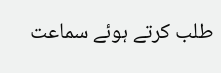طلب کرتے ہوئے سماعت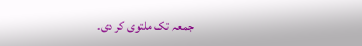جمعہ تک ملتوی کر دی۔